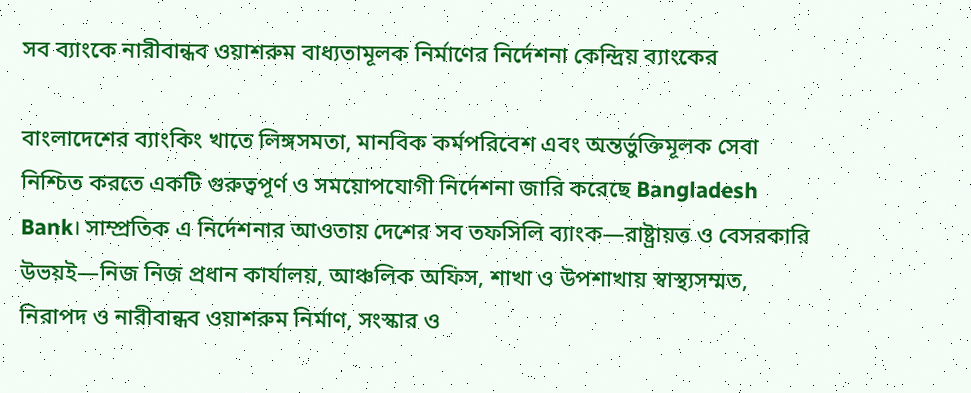সব ব্যাংকে নারীবান্ধব ওয়াশরুম বাধ্যতামূলক নির্মাণের নির্দেশনা কেন্দ্রিয় ব্যাংকের

বাংলাদেশের ব্যাংকিং খাতে লিঙ্গসমতা, মানবিক কর্মপরিবেশ এবং অন্তর্ভুক্তিমূলক সেবা নিশ্চিত করতে একটি গুরুত্বপূর্ণ ও সময়োপযোগী নির্দেশনা জারি করেছে Bangladesh Bank। সাম্প্রতিক এ নির্দেশনার আওতায় দেশের সব তফসিলি ব্যাংক—রাষ্ট্রায়ত্ত ও বেসরকারি উভয়ই—নিজ নিজ প্রধান কার্যালয়, আঞ্চলিক অফিস, শাখা ও উপশাখায় স্বাস্থ্যসম্মত, নিরাপদ ও নারীবান্ধব ওয়াশরুম নির্মাণ, সংস্কার ও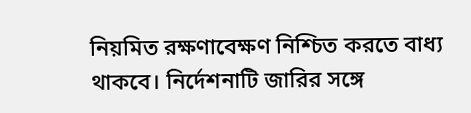নিয়মিত রক্ষণাবেক্ষণ নিশ্চিত করতে বাধ্য থাকবে। নির্দেশনাটি জারির সঙ্গে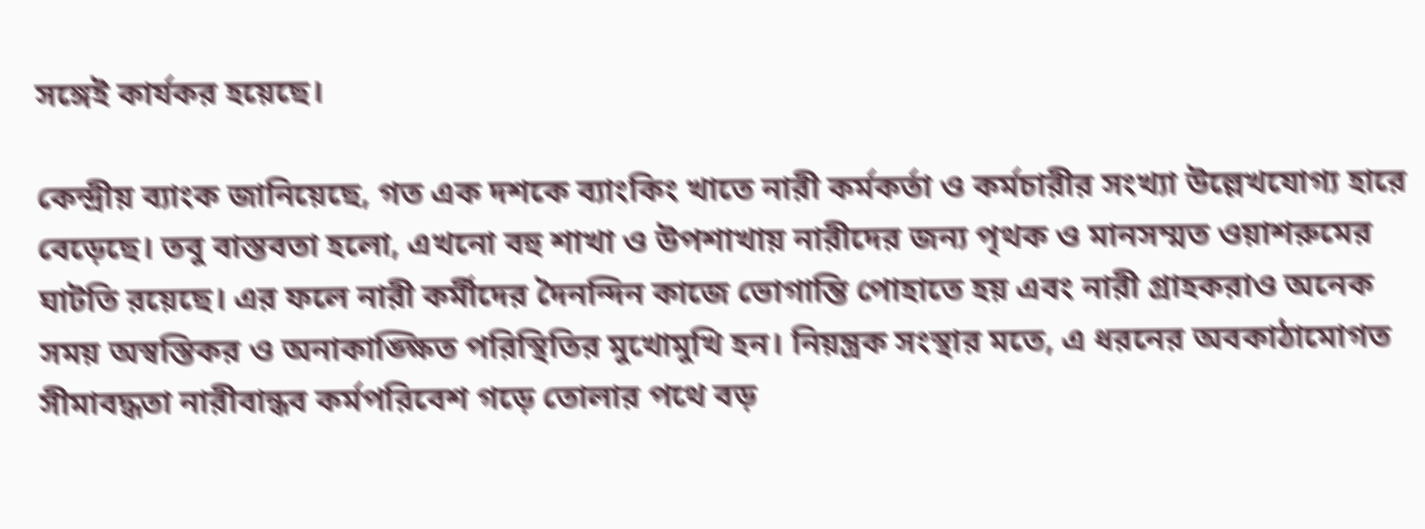সঙ্গেই কার্যকর হয়েছে।

কেন্দ্রীয় ব্যাংক জানিয়েছে, গত এক দশকে ব্যাংকিং খাতে নারী কর্মকর্তা ও কর্মচারীর সংখ্যা উল্লেখযোগ্য হারে বেড়েছে। তবু বাস্তবতা হলো, এখনো বহু শাখা ও উপশাখায় নারীদের জন্য পৃথক ও মানসম্মত ওয়াশরুমের ঘাটতি রয়েছে। এর ফলে নারী কর্মীদের দৈনন্দিন কাজে ভোগান্তি পোহাতে হয় এবং নারী গ্রাহকরাও অনেক সময় অস্বস্তিকর ও অনাকাঙ্ক্ষিত পরিস্থিতির মুখোমুখি হন। নিয়ন্ত্রক সংস্থার মতে, এ ধরনের অবকাঠামোগত সীমাবদ্ধতা নারীবান্ধব কর্মপরিবেশ গড়ে তোলার পথে বড়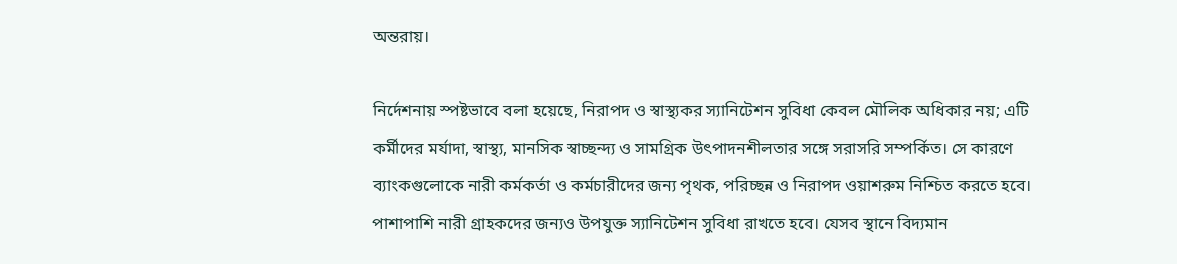অন্তরায়।

নির্দেশনায় স্পষ্টভাবে বলা হয়েছে, নিরাপদ ও স্বাস্থ্যকর স্যানিটেশন সুবিধা কেবল মৌলিক অধিকার নয়; এটি কর্মীদের মর্যাদা, স্বাস্থ্য, মানসিক স্বাচ্ছন্দ্য ও সামগ্রিক উৎপাদনশীলতার সঙ্গে সরাসরি সম্পর্কিত। সে কারণে ব্যাংকগুলোকে নারী কর্মকর্তা ও কর্মচারীদের জন্য পৃথক, পরিচ্ছন্ন ও নিরাপদ ওয়াশরুম নিশ্চিত করতে হবে। পাশাপাশি নারী গ্রাহকদের জন্যও উপযুক্ত স্যানিটেশন সুবিধা রাখতে হবে। যেসব স্থানে বিদ্যমান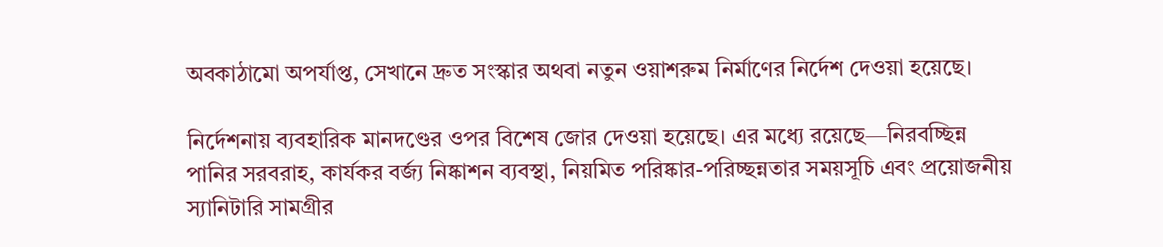অবকাঠামো অপর্যাপ্ত, সেখানে দ্রুত সংস্কার অথবা নতুন ওয়াশরুম নির্মাণের নির্দেশ দেওয়া হয়েছে।

নির্দেশনায় ব্যবহারিক মানদণ্ডের ওপর বিশেষ জোর দেওয়া হয়েছে। এর মধ্যে রয়েছে—নিরবচ্ছিন্ন পানির সরবরাহ, কার্যকর বর্জ্য নিষ্কাশন ব্যবস্থা, নিয়মিত পরিষ্কার-পরিচ্ছন্নতার সময়সূচি এবং প্রয়োজনীয় স্যানিটারি সামগ্রীর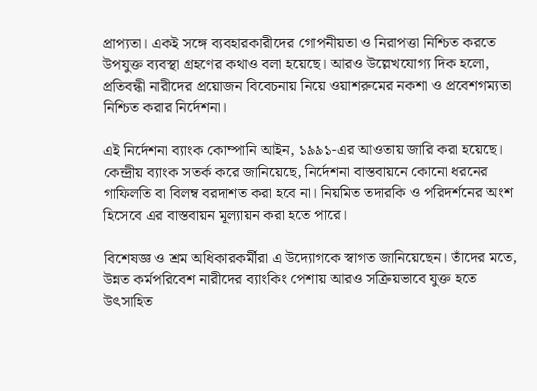প্রাপ্যতা। একই সঙ্গে ব্যবহারকারীদের গোপনীয়তা ও নিরাপত্তা নিশ্চিত করতে উপযুক্ত ব্যবস্থা গ্রহণের কথাও বলা হয়েছে। আরও উল্লেখযোগ্য দিক হলো, প্রতিবন্ধী নারীদের প্রয়োজন বিবেচনায় নিয়ে ওয়াশরুমের নকশা ও প্রবেশগম্যতা নিশ্চিত করার নির্দেশনা।

এই নির্দেশনা ব্যাংক কোম্পানি আইন, ১৯৯১-এর আওতায় জারি করা হয়েছে। কেন্দ্রীয় ব্যাংক সতর্ক করে জানিয়েছে, নির্দেশনা বাস্তবায়নে কোনো ধরনের গাফিলতি বা বিলম্ব বরদাশত করা হবে না। নিয়মিত তদারকি ও পরিদর্শনের অংশ হিসেবে এর বাস্তবায়ন মূল্যায়ন করা হতে পারে।

বিশেষজ্ঞ ও শ্রম অধিকারকর্মীরা এ উদ্যোগকে স্বাগত জানিয়েছেন। তাঁদের মতে, উন্নত কর্মপরিবেশ নারীদের ব্যাংকিং পেশায় আরও সক্রিয়ভাবে যুক্ত হতে উৎসাহিত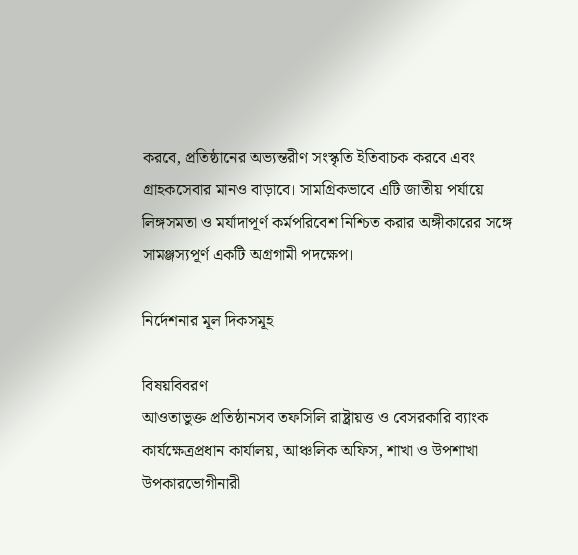করবে, প্রতিষ্ঠানের অভ্যন্তরীণ সংস্কৃতি ইতিবাচক করবে এবং গ্রাহকসেবার মানও বাড়াবে। সামগ্রিকভাবে এটি জাতীয় পর্যায়ে লিঙ্গসমতা ও মর্যাদাপূর্ণ কর্মপরিবেশ নিশ্চিত করার অঙ্গীকারের সঙ্গে সামঞ্জস্যপূর্ণ একটি অগ্রগামী পদক্ষেপ।

নির্দেশনার মূল দিকসমূহ

বিষয়বিবরণ
আওতাভুক্ত প্রতিষ্ঠানসব তফসিলি রাষ্ট্রায়ত্ত ও বেসরকারি ব্যাংক
কার্যক্ষেত্রপ্রধান কার্যালয়, আঞ্চলিক অফিস, শাখা ও উপশাখা
উপকারভোগীনারী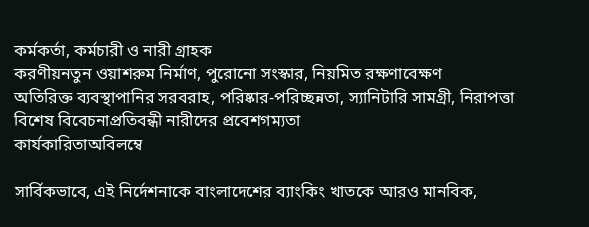কর্মকর্তা, কর্মচারী ও নারী গ্রাহক
করণীয়নতুন ওয়াশরুম নির্মাণ, পুরোনো সংস্কার, নিয়মিত রক্ষণাবেক্ষণ
অতিরিক্ত ব্যবস্থাপানির সরবরাহ, পরিষ্কার-পরিচ্ছন্নতা, স্যানিটারি সামগ্রী, নিরাপত্তা
বিশেষ বিবেচনাপ্রতিবন্ধী নারীদের প্রবেশগম্যতা
কার্যকারিতাঅবিলম্বে

সার্বিকভাবে, এই নির্দেশনাকে বাংলাদেশের ব্যাংকিং খাতকে আরও মানবিক,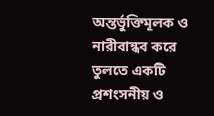অন্তর্ভুক্তিমূলক ও নারীবান্ধব করে তুলতে একটি প্রশংসনীয় ও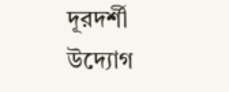দূরদর্শী উদ্যোগ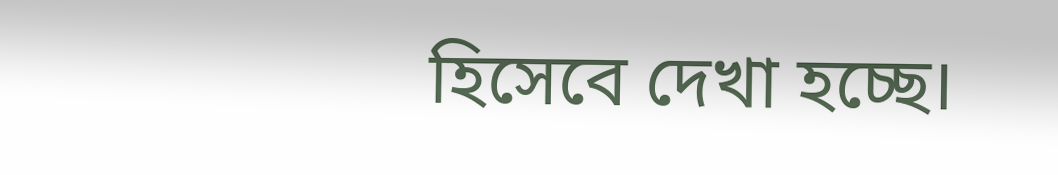হিসেবে দেখা হচ্ছে।